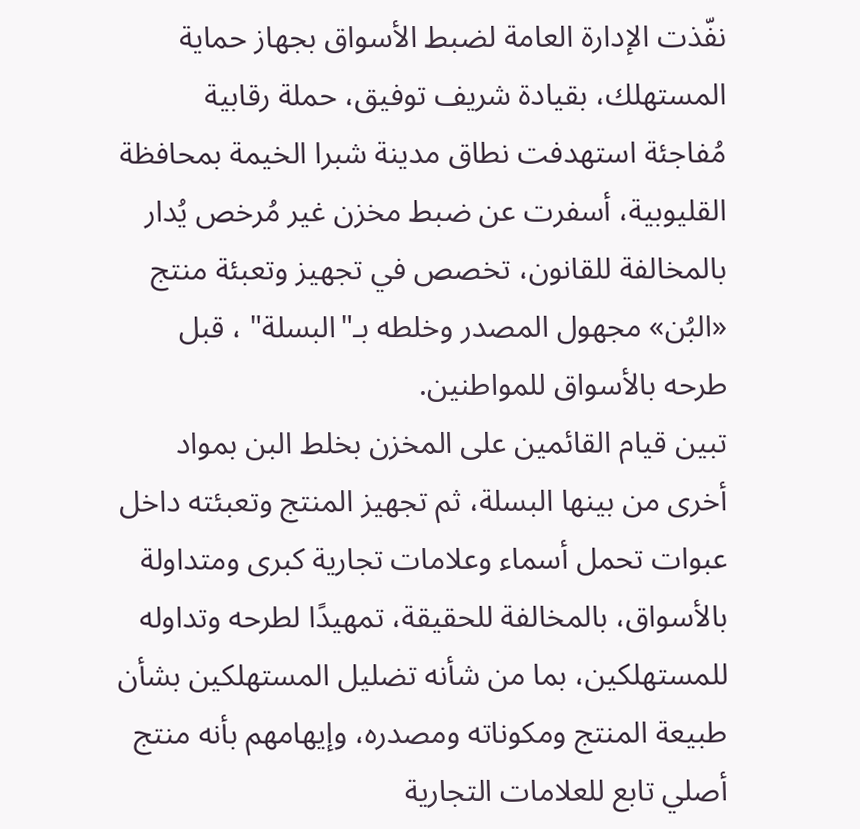نفّذت الإدارة العامة لضبط الأسواق بجهاز حماية المستهلك، بقيادة شريف توفيق، حملة رقابية مُفاجئة استهدفت نطاق مدينة شبرا الخيمة بمحافظة القليوبية، أسفرت عن ضبط مخزن غير مُرخص يُدار بالمخالفة للقانون، تخصص في تجهيز وتعبئة منتج «البُن» مجهول المصدر وخلطه بـ"البسلة" ، قبل طرحه بالأسواق للمواطنين.
تبين قيام القائمين على المخزن بخلط البن بمواد أخرى من بينها البسلة، ثم تجهيز المنتج وتعبئته داخل عبوات تحمل أسماء وعلامات تجارية كبرى ومتداولة بالأسواق، بالمخالفة للحقيقة، تمهيدًا لطرحه وتداوله للمستهلكين، بما من شأنه تضليل المستهلكين بشأن طبيعة المنتج ومكوناته ومصدره، وإيهامهم بأنه منتج أصلي تابع للعلامات التجارية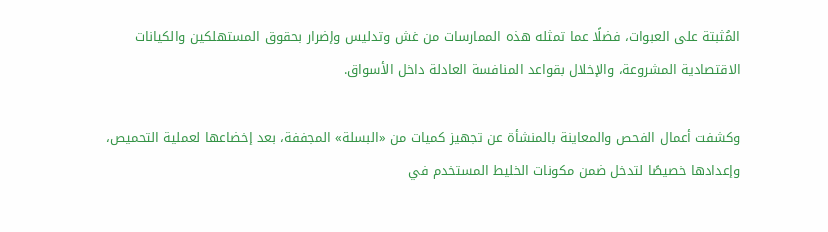المُثبتة على العبوات، فضلًا عما تمثله هذه الممارسات من غش وتدليس وإضرار بحقوق المستهلكين والكيانات الاقتصادية المشروعة، والإخلال بقواعد المنافسة العادلة داخل الأسواق.

وكشفت أعمال الفحص والمعاينة بالمنشأة عن تجهيز كميات من «البسلة» المجففة، بعد إخضاعها لعملية التحميص، وإعدادها خصيصًا لتدخل ضمن مكونات الخليط المستخدم في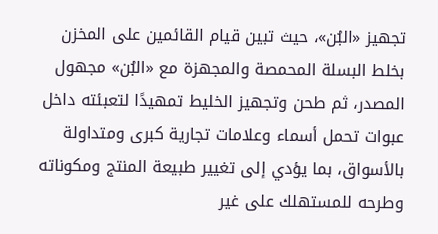تجهيز «البُن»، حيث تبين قيام القائمين على المخزن بخلط البسلة المحمصة والمجهزة مع «البُن» مجهول المصدر، ثم طحن وتجهيز الخليط تمهيدًا لتعبئته داخل عبوات تحمل أسماء وعلامات تجارية كبرى ومتداولة بالأسواق، بما يؤدي إلى تغيير طبيعة المنتج ومكوناته وطرحه للمستهلك على غير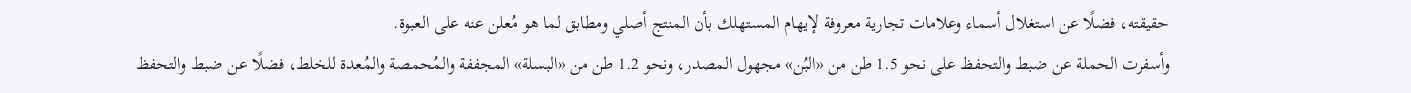حقيقته، فضلًا عن استغلال أسماء وعلامات تجارية معروفة لإيهام المستهلك بأن المنتج أصلي ومطابق لما هو مُعلن عنه على العبوة.
وأسفرت الحملة عن ضبط والتحفظ على نحو 1.5 طن من «البُن» مجهول المصدر، ونحو 1.2 طن من «البسلة» المجففة والمُحمصة والمُعدة للخلط، فضلًا عن ضبط والتحفظ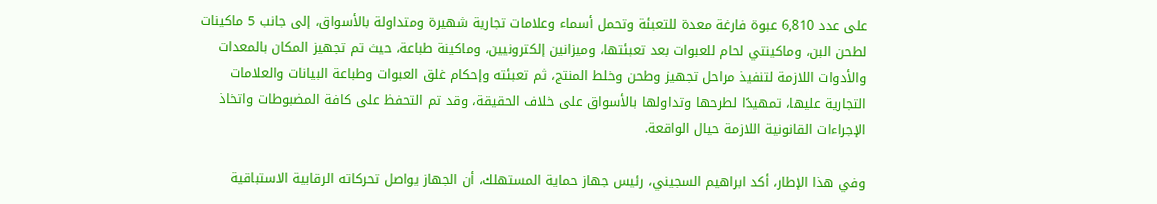على عدد 6,810 عبوة فارغة معدة للتعبئة وتحمل أسماء وعلامات تجارية شهيرة ومتداولة بالأسواق، إلى جانب 5 ماكينات لطحن البن، وماكينتي لحام للعبوات بعد تعبئتها، وميزانين إلكترونيين، وماكينة طباعة، حيث تم تجهيز المكان بالمعدات والأدوات اللازمة لتنفيذ مراحل تجهيز وطحن وخلط المنتج، ثم تعبئته وإحكام غلق العبوات وطباعة البيانات والعلامات التجارية عليها، تمهيدًا لطرحها وتداولها بالأسواق على خلاف الحقيقة، وقد تم التحفظ على كافة المضبوطات واتخاذ الإجراءات القانونية اللازمة حيال الواقعة.

وفي هذا الإطار، أكد ابراهيم السجيني، رئيس جهاز حماية المستهلك، أن الجهاز يواصل تحركاته الرقابية الاستباقية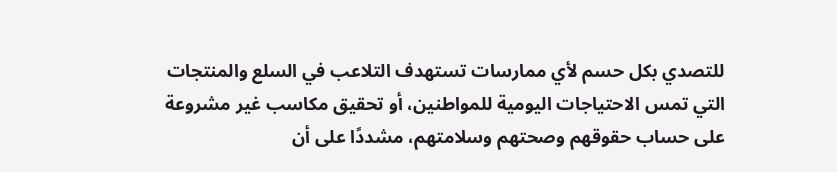للتصدي بكل حسم لأي ممارسات تستهدف التلاعب في السلع والمنتجات التي تمس الاحتياجات اليومية للمواطنين، أو تحقيق مكاسب غير مشروعة على حساب حقوقهم وصحتهم وسلامتهم، مشددًا على أن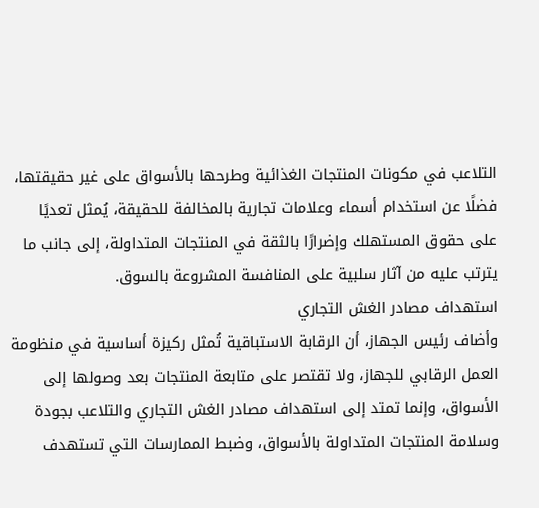التلاعب في مكونات المنتجات الغذائية وطرحها بالأسواق على غير حقيقتها، فضلًا عن استخدام أسماء وعلامات تجارية بالمخالفة للحقيقة، يُمثل تعديًا على حقوق المستهلك وإضرارًا بالثقة في المنتجات المتداولة، إلى جانب ما يترتب عليه من آثار سلبية على المنافسة المشروعة بالسوق.
استهداف مصادر الغش التجاري
وأضاف رئيس الجهاز، أن الرقابة الاستباقية تُمثل ركيزة أساسية في منظومة العمل الرقابي للجهاز، ولا تقتصر على متابعة المنتجات بعد وصولها إلى الأسواق، وإنما تمتد إلى استهداف مصادر الغش التجاري والتلاعب بجودة وسلامة المنتجات المتداولة بالأسواق، وضبط الممارسات التي تستهدف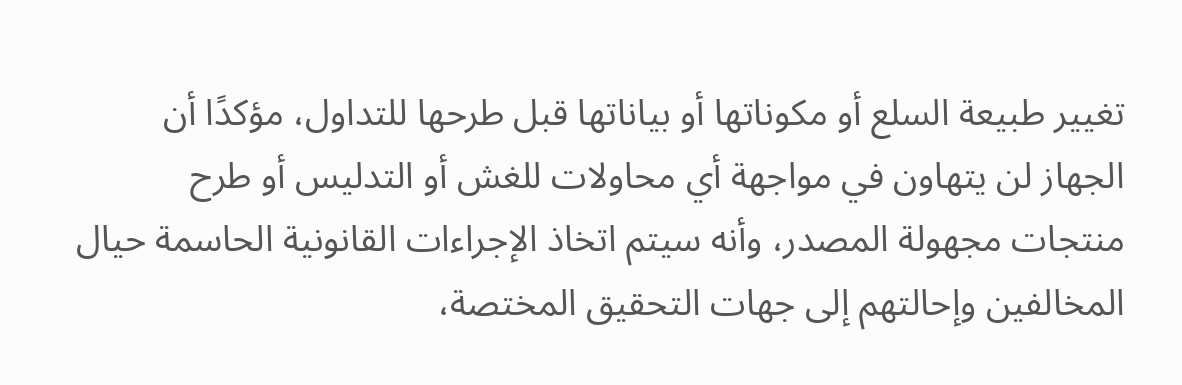تغيير طبيعة السلع أو مكوناتها أو بياناتها قبل طرحها للتداول، مؤكدًا أن الجهاز لن يتهاون في مواجهة أي محاولات للغش أو التدليس أو طرح منتجات مجهولة المصدر، وأنه سيتم اتخاذ الإجراءات القانونية الحاسمة حيال المخالفين وإحالتهم إلى جهات التحقيق المختصة،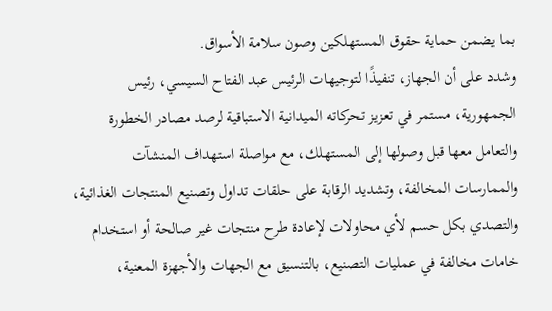بما يضمن حماية حقوق المستهلكين وصون سلامة الأسواق.
وشدد على أن الجهاز، تنفيذًا لتوجيهات الرئيس عبد الفتاح السيسي، رئيس الجمهورية، مستمر في تعزيز تحركاته الميدانية الاستباقية لرصد مصادر الخطورة والتعامل معها قبل وصولها إلى المستهلك، مع مواصلة استهداف المنشآت والممارسات المخالفة، وتشديد الرقابة على حلقات تداول وتصنيع المنتجات الغذائية، والتصدي بكل حسم لأي محاولات لإعادة طرح منتجات غير صالحة أو استخدام خامات مخالفة في عمليات التصنيع، بالتنسيق مع الجهات والأجهزة المعنية،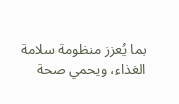بما يُعزز منظومة سلامة الغذاء، ويحمي صحة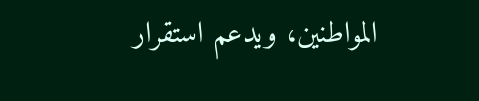المواطنين، ويدعم استقرار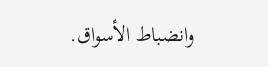وانضباط الأسواق.